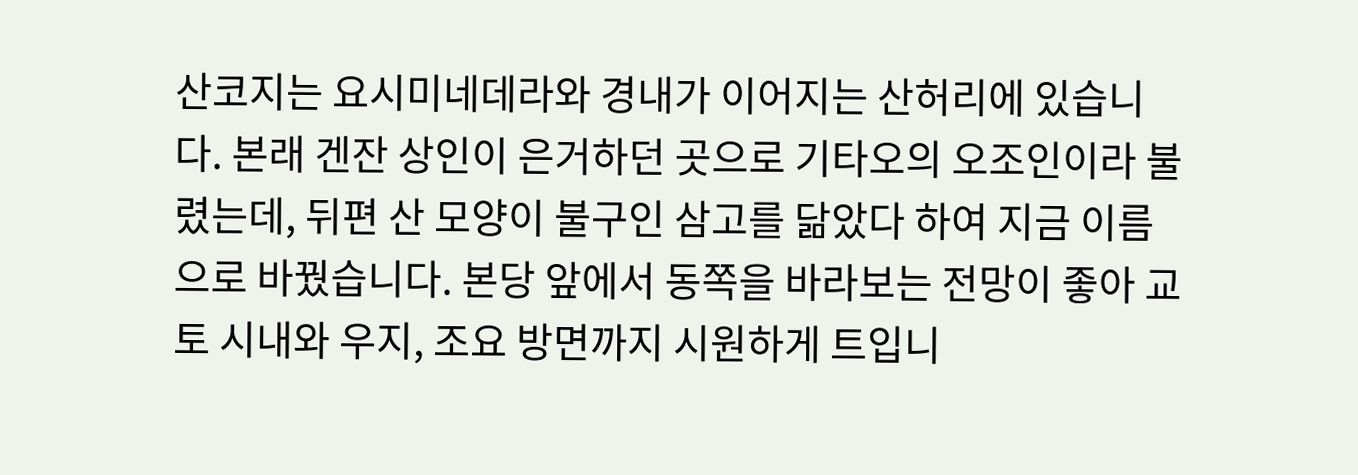산코지는 요시미네데라와 경내가 이어지는 산허리에 있습니다. 본래 겐잔 상인이 은거하던 곳으로 기타오의 오조인이라 불렸는데, 뒤편 산 모양이 불구인 삼고를 닮았다 하여 지금 이름으로 바꿨습니다. 본당 앞에서 동쪽을 바라보는 전망이 좋아 교토 시내와 우지, 조요 방면까지 시원하게 트입니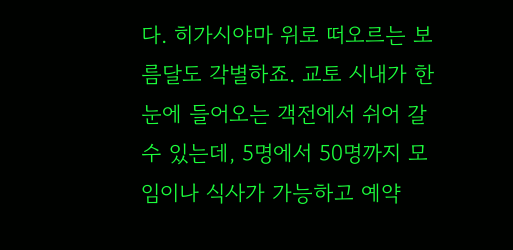다. 히가시야마 위로 떠오르는 보름달도 각별하죠. 교토 시내가 한눈에 들어오는 객전에서 쉬어 갈 수 있는데, 5명에서 50명까지 모임이나 식사가 가능하고 예약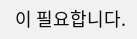이 필요합니다.